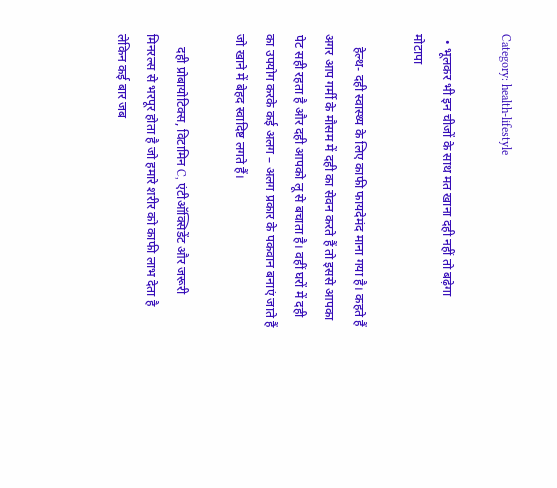Category: health-lifestyle

  • भूलकर भी इन चीजों के साथ मत खाना दही नहीं तो बढ़ेगा मोटापा

    हेल्थ- दही स्वास्थ्य के लिए काफी फायदेमंद माना गया है। कहते हैं अगर आप गर्मी के मौसम में दही का सेवन करते हैं तो इससे आपका पेट सही रहता है और दही आपको लू से बचाता है। वहीं घरों में दही का उपयोग करके कई अलग – अलग प्रकार के पकवान बनाएं जाते हैं जो खाने में बेहद स्वादिष्ट लगते हैं।

    दही प्रोबायोटिक्स, विटामिन C, एंटीऑक्सिडेंट और जरूरी मिनरल्स से भरपूर होता है जो हमारे शरीर को काफी लाभ देता है लेकिन कई बार जब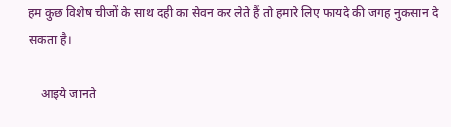हम कुछ विशेष चीजों के साथ दही का सेवन कर लेते हैं तो हमारे लिए फायदे की जगह नुकसान दे सकता है।

    आइये जानते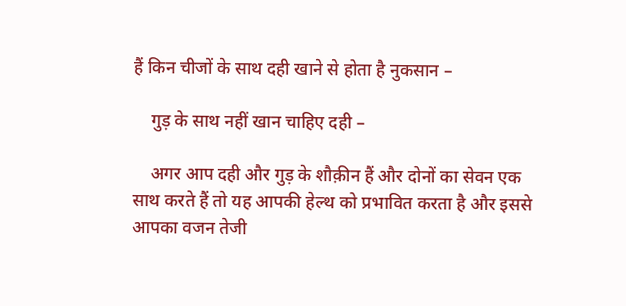हैं किन चीजों के साथ दही खाने से होता है नुकसान –

    गुड़ के साथ नहीं खान चाहिए दही –

    अगर आप दही और गुड़ के शौक़ीन हैं और दोनों का सेवन एक साथ करते हैं तो यह आपकी हेल्थ को प्रभावित करता है और इससे आपका वजन तेजी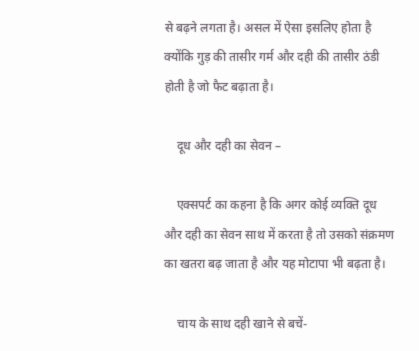से बढ़ने लगता है। असल में ऐसा इसलिए होता है क्योंकि गुड़ की तासीर गर्म और दही की तासीर ठंडी होती है जो फैट बढ़ाता है।

    दूध और दही का सेवन –

    एक्सपर्ट का कहना है कि अगर कोई व्यक्ति दूध और दही का सेवन साथ में करता है तो उसको संक्रमण का खतरा बढ़ जाता है और यह मोटापा भी बढ़ता है।

    चाय के साथ दही खाने से बचें-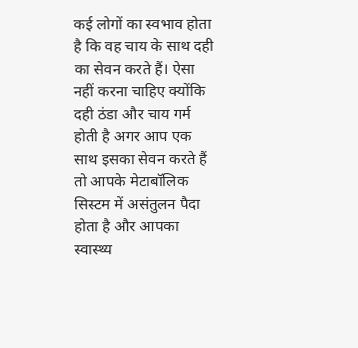कई लोगों का स्वभाव होता है कि वह चाय के साथ दही का सेवन करते हैं। ऐसा नहीं करना चाहिए क्योंकि दही ठंडा और चाय गर्म होती है अगर आप एक साथ इसका सेवन करते हैं तो आपके मेटाबॉलिक सिस्टम में असंतुलन पैदा होता है और आपका स्वास्थ्य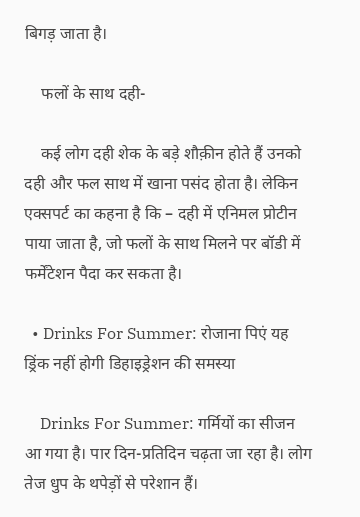बिगड़ जाता है।

    फलों के साथ दही-

    कई लोग दही शेक के बड़े शौक़ीन होते हैं उनको दही और फल साथ में खाना पसंद होता है। लेकिन एक्सपर्ट का कहना है कि – दही में एनिमल प्रोटीन पाया जाता है, जो फलों के साथ मिलने पर बॉडी में फर्मेंटेशन पैदा कर सकता है।

  • Drinks For Summer: रोजाना पिएं यह ड्रिंक नहीं होगी डिहाइड्रेशन की समस्या

    Drinks For Summer: गर्मियों का सीजन आ गया है। पार दिन-प्रतिदिन चढ़ता जा रहा है। लोग तेज धुप के थपेड़ों से परेशान हैं।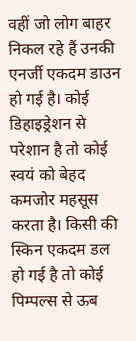वहीं जो लोग बाहर निकल रहे हैं उनकी एनर्जी एकदम डाउन हो गई है। कोई डिहाइड्रेशन से परेशान है तो कोई स्वयं को बेहद कमजोर महसूस करता है। किसी की स्किन एकदम डल हो गई है तो कोई पिम्पल्स से ऊब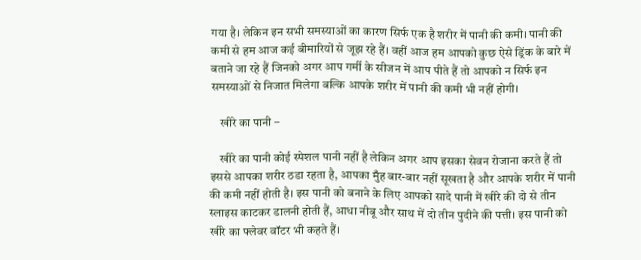गया है। लेकिन इन सभी समस्याओं का कारण सिर्फ एक है शरीर में पानी की कमी। पानी की कमी से हम आज कई बीमारियों से जूझ रहे हैं। वहीं आज हम आपको कुछ ऐसे ड्रिंक के बारे में बताने जा रहे हैं जिनको अगर आप गर्मी के सीजन में आप पीते हैं तो आपको न सिर्फ इन समस्याओं से निजात मिलेगा बल्कि आपके शरीर में पानी की कमी भी नहीं होगी।

    खीरे का पानी –

    खीरे का पानी कोई स्पेशल पानी नहीं है लेकिन अगर आप इसका सेवन रोजाना करते हैं तो इससे आपका शरीर ठडा रहता है, आपका मुँह बार-बार नहीं सूखता है और आपके शरीर में पानी की कमी नहीं होती है। इस पानी को बनाने के लिए आपको सादे पानी में खीरे की दो से तीन स्लाइस काटकर डालनी होती हैं, आधा नीबू और साथ में दो तीन पुदीने की पत्ती। इस पानी को खीरे का फ्लेवर वॉटर भी कहते हैं।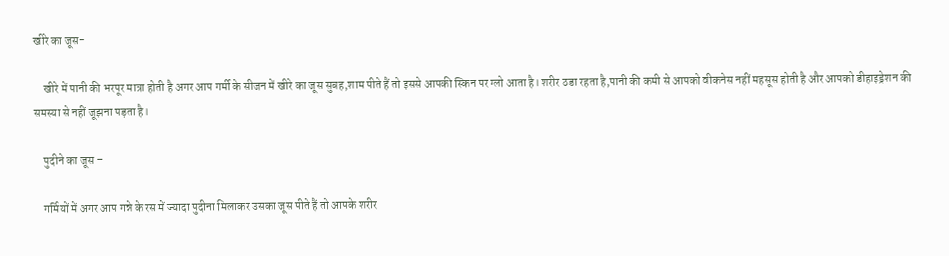खीरे का जूस-

    खीरे में पानी की भरपूर मात्रा होती है अगर आप गर्मी के सीजन में खीरे का जूस सुबह,शाम पीते हैं तो इससे आपकी स्किन पर ग्लो आता है। शरीर ठडा रहता है,पानी की कमी से आपको वीकनेस नहीं महसूस होती है और आपको डीहाइड्रेशन की समस्या से नहीं जूझना पड़ता है।

    पुदीने का जूस –

    गर्मियों में अगर आप गन्ने के रस में ज्यादा पुदीना मिलाकर उसका जूस पीते हैं तो आपके शरीर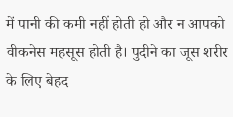में पानी की कमी नहीं होती हो और न आपको वीकनेस महसूस होती है। पुदीने का जूस शरीर के लिए बेहद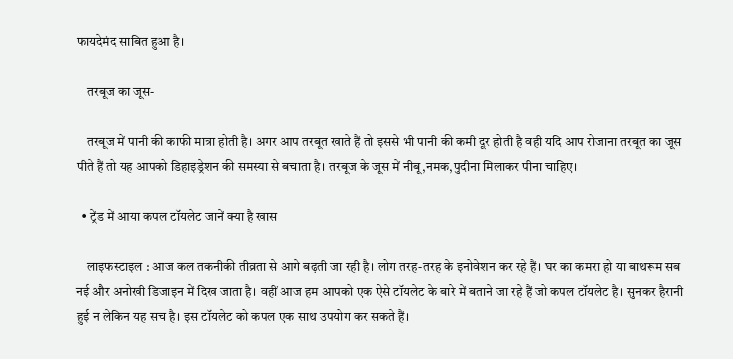फायदेमंद साबित हुआ है।

    तरबूज का जूस-

    तरबूज में पानी की काफी मात्रा होती है। अगर आप तरबूत खाते हैं तो इससे भी पानी की कमी दूर होती है वही यदि आप रोजाना तरबूत का जूस पीते हैं तो यह आपको डिहाइड्रेशन की समस्या से बचाता है। तरबूज के जूस में नीबू,नमक,पुदीना मिलाकर पीना चाहिए।

  • ट्रेंड में आया कपल टॉयलेट जानें क्या है खास

    लाइफस्टाइल : आज कल तकनीकी तीव्रता से आगे बढ़ती जा रही है। लोग तरह-तरह के इनोवेशन कर रहे हैं। घर का कमरा हो या बाथरूम सब नई और अनोखी डिजाइन में दिख जाता है। वहीं आज हम आपको एक ऐसे टॉयलेट के बारे में बताने जा रहे हैं जो कपल टॉयलेट है। सुनकर हैरानी हुई न लेकिन यह सच है। इस टॉयलेट को कपल एक साथ उपयोग कर सकते हैं।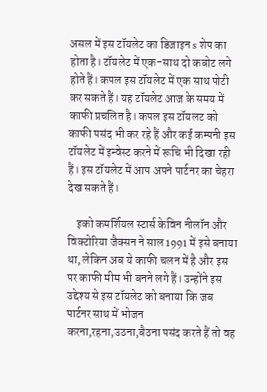असल में इस टॉयलेट का डिजाइन s शेप का होता है। टॉयलेट में एक-साथ दो कबोट लगे होते हैं। कपल इस टॉयलेट में एक साथ पोटी कर सकते हैं। यह टॉयलेट आज के समय में काफी प्रचलित है। कपल इस टॉयलट को काफी पसंद भी कर रहे हैं और कई कम्पनी इस टॉयलेट में इन्वेस्ट करने में रूचि भी दिखा रही हैं। इस टॉयलेट में आप अपने पार्टनर का चेहरा देख सकते हैं।

    इको कमर्शियल स्टार्स केविन नीलॉन और विक्टोरिया जैक्सन ने साल 1991 में इसे बनाया था, लेकिन अब ये काफी चलन में है और इस पर काफी मीम भी बनने लगे हैं। उन्होंने इस उद्देश्य से इस टॉयलेट को बनाया कि जब पार्टनर साथ में भोजन करना,रहना,उठना,बैठना पसंद करते हैं तो वह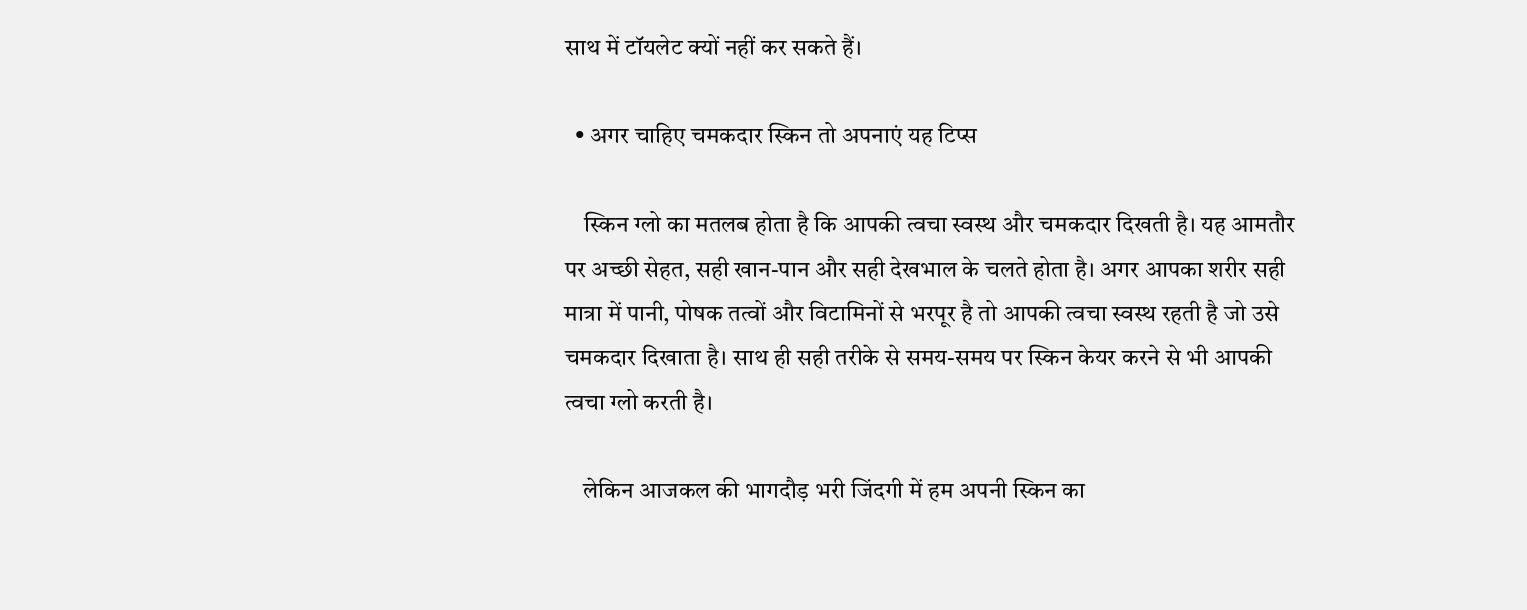साथ में टॉयलेट क्यों नहीं कर सकते हैं।

  • अगर चाहिए चमकदार स्किन तो अपनाएं यह टिप्स

    स्किन ग्लो का मतलब होता है कि आपकी त्वचा स्वस्थ और चमकदार दिखती है। यह आमतौर पर अच्छी सेहत, सही खान-पान और सही देखभाल के चलते होता है। अगर आपका शरीर सही मात्रा में पानी, पोषक तत्वों और विटामिनों से भरपूर है तो आपकी त्वचा स्वस्थ रहती है जो उसे चमकदार दिखाता है। साथ ही सही तरीके से समय-समय पर स्किन केयर करने से भी आपकी त्वचा ग्लो करती है।

    लेकिन आजकल की भागदौड़ भरी जिंदगी में हम अपनी स्किन का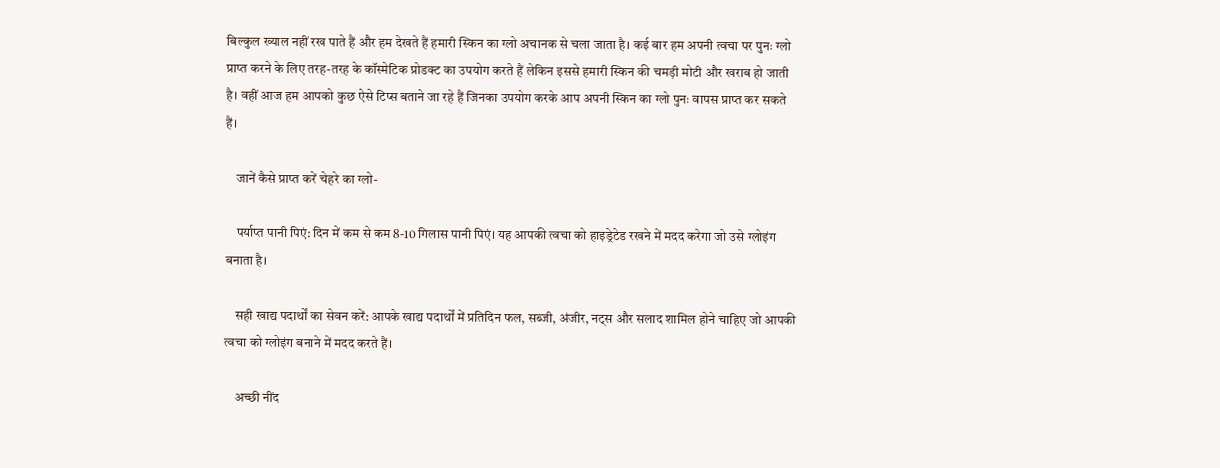बिल्कुल ख्याल नहीं रख पाते हैं और हम देखते हैं हमारी स्किन का ग्लो अचानक से चला जाता है। कई बार हम अपनी त्वचा पर पुनः ग्लो प्राप्त करने के लिए तरह-तरह के कॉस्मेटिक प्रोडक्ट का उपयोग करते हैं लेकिन इससे हमारी स्किन की चमड़ी मोटी और खराब हो जाती है। वहीं आज हम आपको कुछ ऐसे टिप्स बताने जा रहे हैं जिनका उपयोग करके आप अपनी स्किन का ग्लो पुनः वापस प्राप्त कर सकते हैं।

    जानें कैसे प्राप्त करें चेहरे का ग्लो-

    पर्याप्त पानी पिएं: दिन में कम से कम 8-10 गिलास पानी पिएं। यह आपकी त्वचा को हाइड्रेटेड रखने में मदद करेगा जो उसे ग्लोइंग बनाता है।

    सही खाद्य पदार्थों का सेवन करें: आपके खाद्य पदार्थों में प्रतिदिन फल, सब्जी, अंजीर, नट्स और सलाद शामिल होने चाहिए जो आपकी त्वचा को ग्लोइंग बनाने में मदद करते हैं।

    अच्छी नींद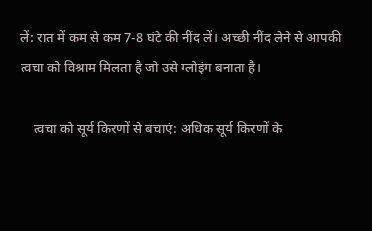लें: रात में कम से कम 7-8 घंटे की नींद लें। अच्छी नींद लेने से आपकी त्वचा को विश्राम मिलता है जो उसे ग्लोइंग बनाता है।

    त्वचा को सूर्य किरणों से बचाएं: अधिक सूर्य किरणों के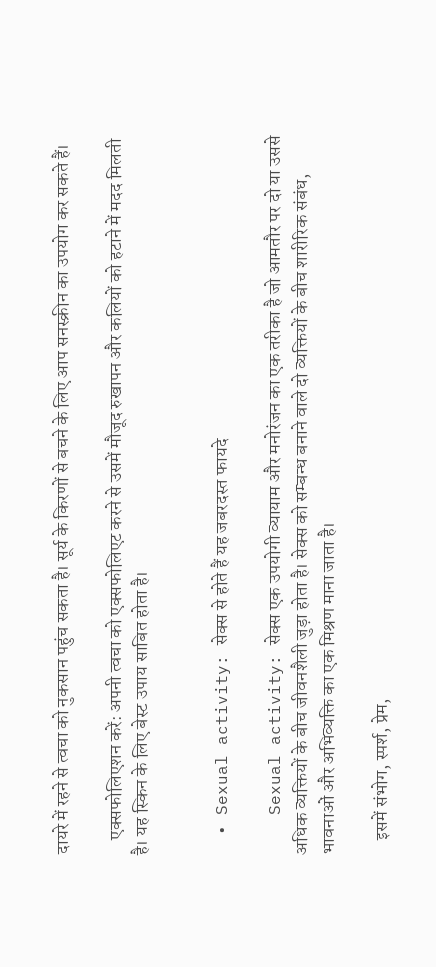दायरे में रहने से त्वचा को नुकसान पहुंच सकता है। सूर्य के किरणों से बचने के लिए आप सनस्क्रीन का उपयोग कर सकते हैं।

    एक्सफोलिएशन करें: अपनी त्वचा को एक्सफोलिएट करने से उसमें मौजूद रुखापन और कलियों को हटाने में मदद मिलती है। यह स्किन के लिए बेस्ट उपाय साबित होता है।


  • Sexual activity: सेक्स से होते हैं यह जबरदस्त फायदे

    Sexual activity: सेक्स एक उपयोगी व्यायाम और मनोरंजन का एक तरीका है जो आमतौर पर दो या उससे अधिक व्यक्तियों के बीच जीवनशैली जुड़ा होता है। सेक्स को सम्बन्ध बनाने वाले दो व्यक्तियों के बीच शारीरिक संबंध, भावनाओं और अभिव्यक्ति का एक मिश्रण माना जाता है।

    इसमें संभोग, स्पर्श, प्रेम,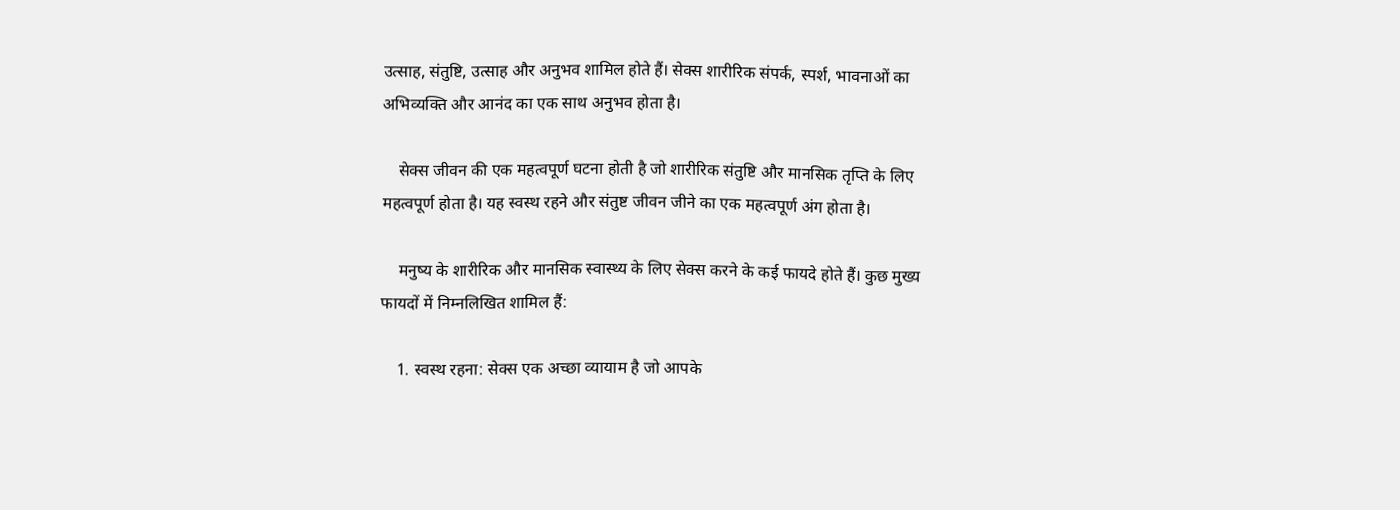उत्साह, संतुष्टि, उत्साह और अनुभव शामिल होते हैं। सेक्स शारीरिक संपर्क, स्पर्श, भावनाओं का अभिव्यक्ति और आनंद का एक साथ अनुभव होता है।

    सेक्स जीवन की एक महत्वपूर्ण घटना होती है जो शारीरिक संतुष्टि और मानसिक तृप्ति के लिए महत्वपूर्ण होता है। यह स्वस्थ रहने और संतुष्ट जीवन जीने का एक महत्वपूर्ण अंग होता है।

    मनुष्य के शारीरिक और मानसिक स्वास्थ्य के लिए सेक्स करने के कई फायदे होते हैं। कुछ मुख्य फायदों में निम्नलिखित शामिल हैं:

    1. स्वस्थ रहना: सेक्स एक अच्छा व्यायाम है जो आपके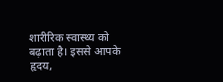शारीरिक स्वास्थ्य को बढ़ाता है। इससे आपके हृदय,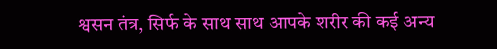श्वसन तंत्र, सिर्फ के साथ साथ आपके शरीर की कई अन्य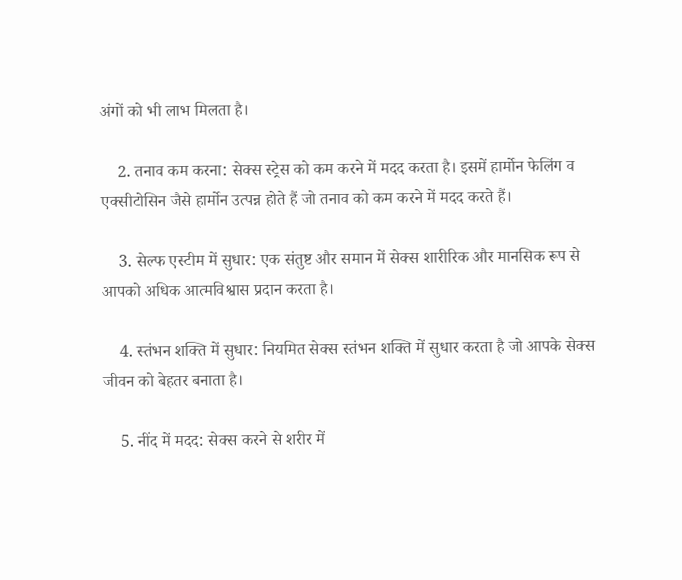अंगों को भी लाभ मिलता है।

    2. तनाव कम करना: सेक्स स्ट्रेस को कम करने में मदद करता है। इसमें हार्मोन फेलिंग व एक्सीटोसिन जैसे हार्मोन उत्पन्न होते हैं जो तनाव को कम करने में मदद करते हैं।

    3. सेल्फ एस्टीम में सुधार: एक संतुष्ट और समान में सेक्स शारीरिक और मानसिक रूप से आपको अधिक आत्मविश्वास प्रदान करता है।

    4. स्तंभन शक्ति में सुधार: नियमित सेक्स स्तंभन शक्ति में सुधार करता है जो आपके सेक्स जीवन को बेहतर बनाता है।

    5. नींद में मदद: सेक्स करने से शरीर में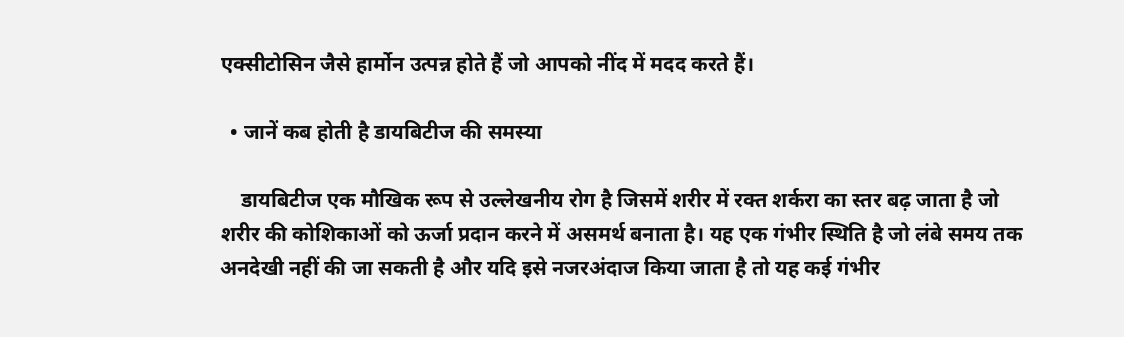एक्सीटोसिन जैसे हार्मोन उत्पन्न होते हैं जो आपको नींद में मदद करते हैं।

  • जानें कब होती है डायबिटीज की समस्या

    डायबिटीज एक मौखिक रूप से उल्लेखनीय रोग है जिसमें शरीर में रक्त शर्करा का स्तर बढ़ जाता है जो शरीर की कोशिकाओं को ऊर्जा प्रदान करने में असमर्थ बनाता है। यह एक गंभीर स्थिति है जो लंबे समय तक अनदेखी नहीं की जा सकती है और यदि इसे नजरअंदाज किया जाता है तो यह कई गंभीर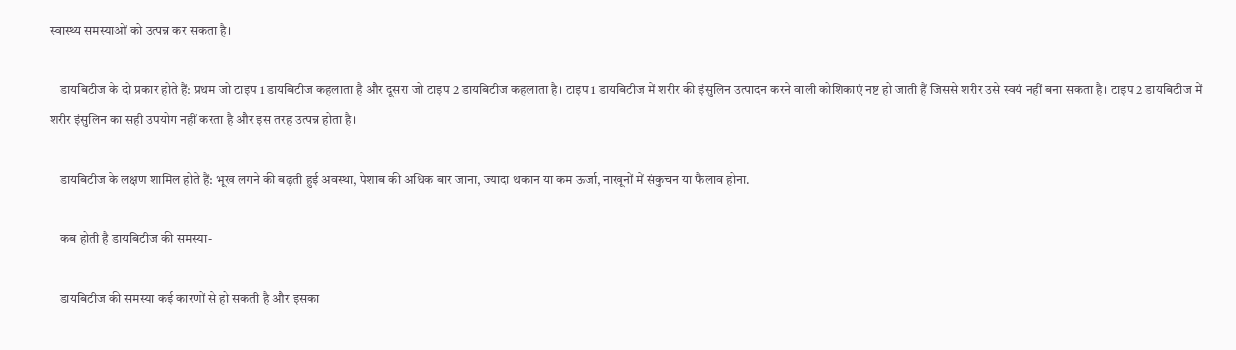स्वास्थ्य समस्याओं को उत्पन्न कर सकता है।

    डायबिटीज के दो प्रकार होते हैं: प्रथम जो टाइप 1 डायबिटीज कहलाता है और दूसरा जो टाइप 2 डायबिटीज कहलाता है। टाइप 1 डायबिटीज में शरीर की इंसुलिन उत्पादन करने वाली कोशिकाएं नष्ट हो जाती हैं जिससे शरीर उसे स्वयं नहीं बना सकता है। टाइप 2 डायबिटीज में शरीर इंसुलिन का सही उपयोग नहीं करता है और इस तरह उत्पन्न होता है।

    डायबिटीज के लक्षण शामिल होते हैं: भूख लगने की बढ़ती हुई अवस्था, पेशाब की अधिक बार जाना, ज्यादा थकान या कम ऊर्जा, नाखूनों में संकुचन या फैलाव होना.

    कब होती है डायबिटीज की समस्या-

    डायबिटीज की समस्या कई कारणों से हो सकती है और इसका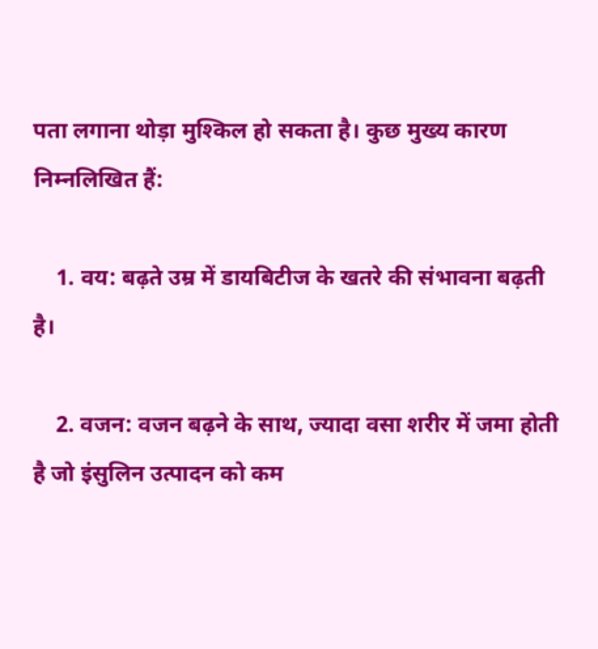पता लगाना थोड़ा मुश्किल हो सकता है। कुछ मुख्य कारण निम्नलिखित हैं:

    1. वय: बढ़ते उम्र में डायबिटीज के खतरे की संभावना बढ़ती है।

    2. वजन: वजन बढ़ने के साथ, ज्यादा वसा शरीर में जमा होती है जो इंसुलिन उत्पादन को कम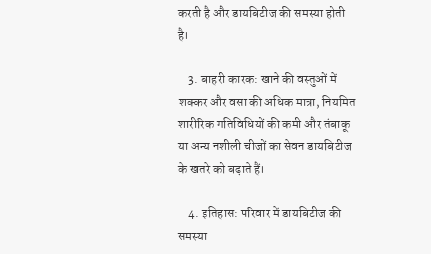करती है और डायबिटीज की समस्या होती है।

    3. बाहरी कारक: खाने की वस्तुओं में शक्कर और वसा की अधिक मात्रा, नियमित शारीरिक गतिविधियों की कमी और तंबाकू या अन्य नशीली चीजों का सेवन डायबिटीज के खतरे को बढ़ाते हैं।

    4. इतिहास: परिवार में डायबिटीज की समस्या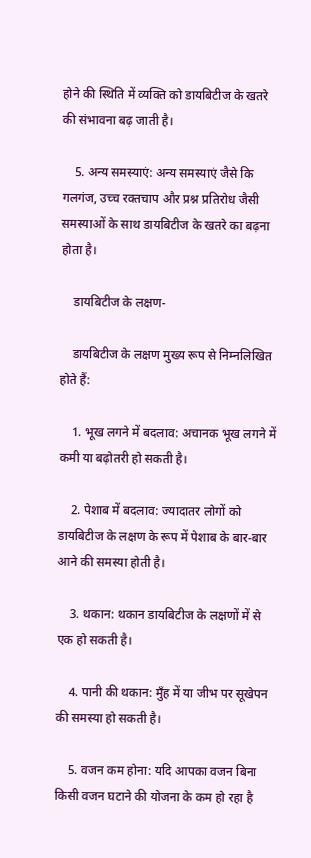होने की स्थिति में व्यक्ति को डायबिटीज के खतरे की संभावना बढ़ जाती है।

    5. अन्य समस्याएं: अन्य समस्याएं जैसे कि गलगंज, उच्च रक्तचाप और प्रश्न प्रतिरोध जैसी समस्याओं के साथ डायबिटीज के खतरे का बढ़ना होता है।

    डायबिटीज के लक्षण-

    डायबिटीज के लक्षण मुख्य रूप से निम्नलिखित होते हैं:

    1. भूख लगने में बदलाव: अचानक भूख लगने में कमी या बढ़ोतरी हो सकती है।

    2. पेशाब में बदलाव: ज्यादातर लोगों को डायबिटीज के लक्षण के रूप में पेशाब के बार-बार आने की समस्या होती है।

    3. थकान: थकान डायबिटीज के लक्षणों में से एक हो सकती है।

    4. पानी की थकान: मुँह में या जीभ पर सूखेपन की समस्या हो सकती है।

    5. वजन कम होना: यदि आपका वजन बिना किसी वजन घटाने की योजना के कम हो रहा है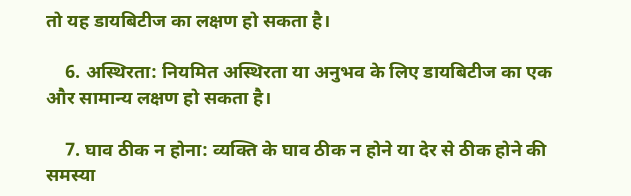तो यह डायबिटीज का लक्षण हो सकता है।

    6. अस्थिरता: नियमित अस्थिरता या अनुभव के लिए डायबिटीज का एक और सामान्य लक्षण हो सकता है।

    7. घाव ठीक न होना: व्यक्ति के घाव ठीक न होने या देर से ठीक होने की समस्या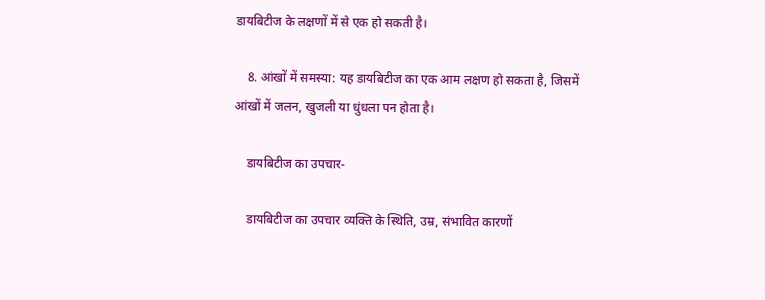डायबिटीज के लक्षणों में से एक हो सकती है।

    8. आंखों में समस्या: यह डायबिटीज का एक आम लक्षण हो सकता है, जिसमें आंखों में जलन, खुजली या धुंधला पन होता है।

    डायबिटीज का उपचार-

    डायबिटीज का उपचार व्यक्ति के स्थिति, उम्र, संभावित कारणों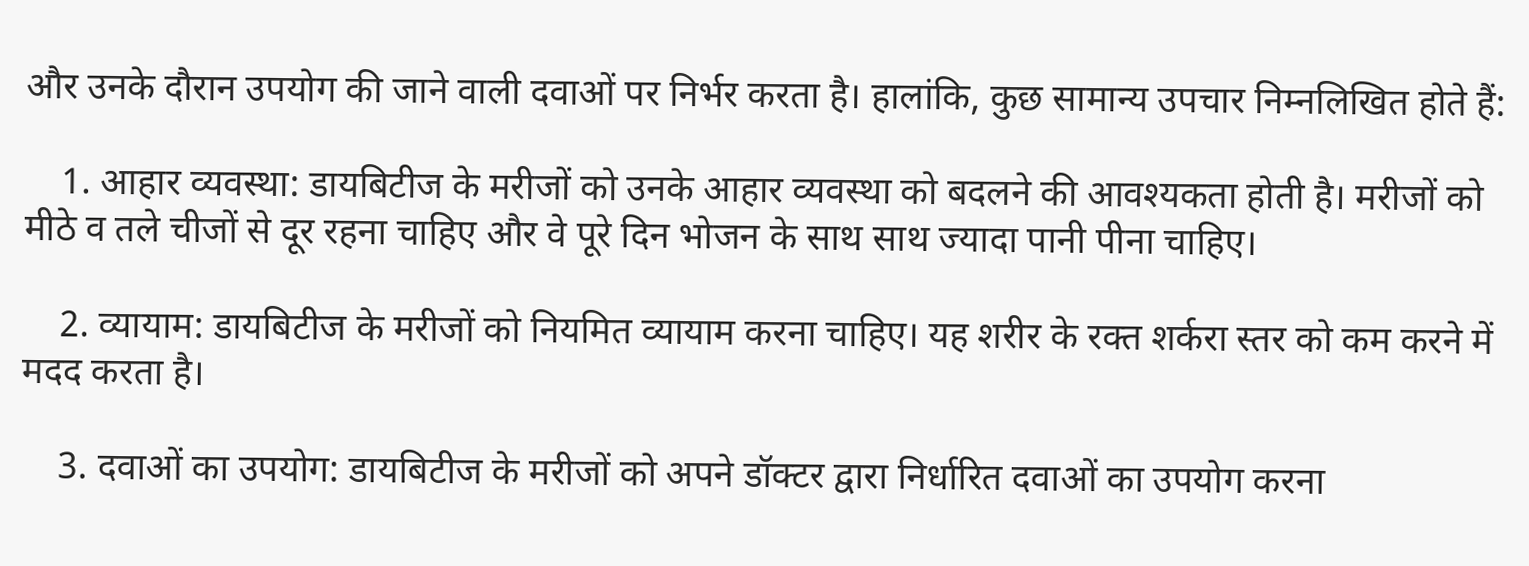और उनके दौरान उपयोग की जाने वाली दवाओं पर निर्भर करता है। हालांकि, कुछ सामान्य उपचार निम्नलिखित होते हैं:

    1. आहार व्यवस्था: डायबिटीज के मरीजों को उनके आहार व्यवस्था को बदलने की आवश्यकता होती है। मरीजों को मीठे व तले चीजों से दूर रहना चाहिए और वे पूरे दिन भोजन के साथ साथ ज्यादा पानी पीना चाहिए।

    2. व्यायाम: डायबिटीज के मरीजों को नियमित व्यायाम करना चाहिए। यह शरीर के रक्त शर्करा स्तर को कम करने में मदद करता है।

    3. दवाओं का उपयोग: डायबिटीज के मरीजों को अपने डॉक्टर द्वारा निर्धारित दवाओं का उपयोग करना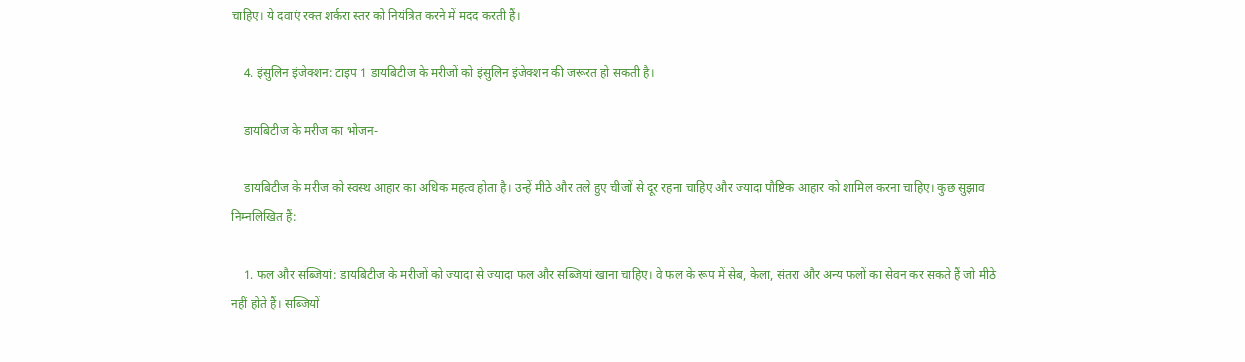चाहिए। ये दवाएं रक्त शर्करा स्तर को नियंत्रित करने में मदद करती हैं।

    4. इंसुलिन इंजेक्शन: टाइप 1 डायबिटीज के मरीजों को इंसुलिन इंजेक्शन की जरूरत हो सकती है।

    डायबिटीज के मरीज का भोजन-

    डायबिटीज के मरीज को स्वस्थ आहार का अधिक महत्व होता है। उन्हें मीठे और तले हुए चीजों से दूर रहना चाहिए और ज्यादा पौष्टिक आहार को शामिल करना चाहिए। कुछ सुझाव निम्नलिखित हैं:

    1. फल और सब्जियां: डायबिटीज के मरीजों को ज्यादा से ज्यादा फल और सब्जियां खाना चाहिए। वे फल के रूप में सेब, केला, संतरा और अन्य फलों का सेवन कर सकते हैं जो मीठे नहीं होते हैं। सब्जियों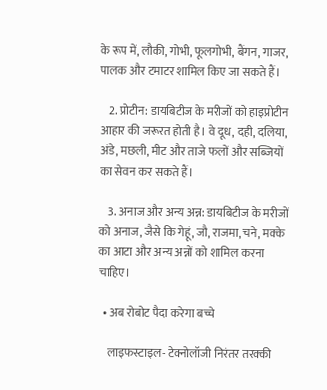के रूप में, लौकी, गोभी, फूलगोभी, बैंगन, गाजर, पालक और टमाटर शामिल किए जा सकते हैं।

    2. प्रोटीन: डायबिटीज के मरीजों को हाइप्रोटीन आहार की जरूरत होती है। वे दूध, दही, दलिया, अंडे, मछली, मीट और ताजे फलों और सब्जियों का सेवन कर सकते हैं।

    3. अनाज और अन्य अन्न: डायबिटीज के मरीजों को अनाज, जैसे कि गेहूं, जौ, राजमा, चने, मक्के का आटा और अन्य अन्नों को शामिल करना चाहिए।

  • अब रोबोट पैदा करेगा बच्चे

    लाइफस्टाइल- टेक्नोलॉजी निरंतर तरक्की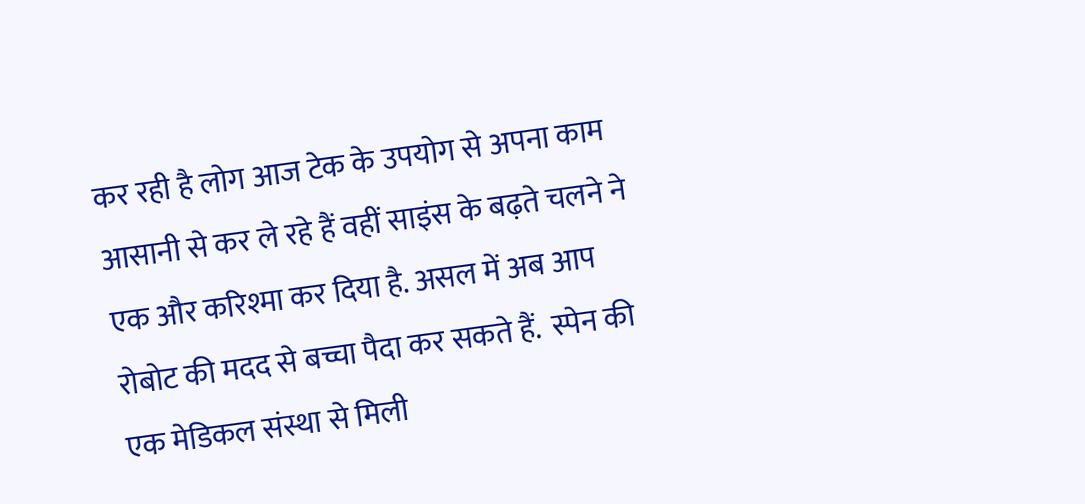कर रही है लोग आज टेक के उपयोग से अपना काम आसानी से कर ले रहे हैं वहीं साइंस के बढ़ते चलने ने एक और करिश्मा कर दिया है. असल में अब आप रोबोट की मदद से बच्चा पैदा कर सकते हैं.  स्पेन की एक मेडिकल संस्था से मिली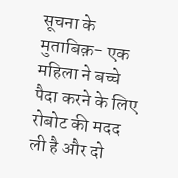सूचना के मुताबिक़- एक महिला ने बच्चे पैदा करने के लिए रोबोट की मदद ली है और दो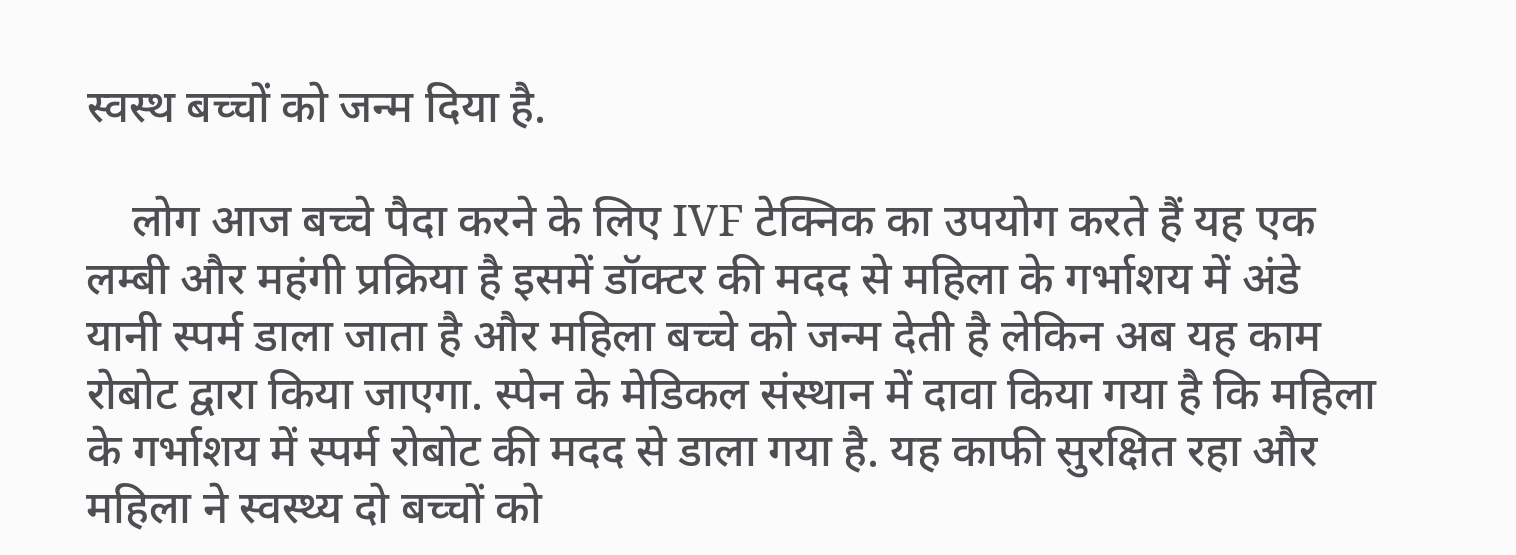स्वस्थ बच्चों को जन्म दिया है.

    लोग आज बच्चे पैदा करने के लिए IVF टेक्निक का उपयोग करते हैं यह एक लम्बी और महंगी प्रक्रिया है इसमें डॉक्टर की मदद से महिला के गर्भाशय में अंडे यानी स्पर्म डाला जाता है और महिला बच्चे को जन्म देती है लेकिन अब यह काम रोबोट द्वारा किया जाएगा. स्पेन के मेडिकल संस्थान में दावा किया गया है कि महिला के गर्भाशय में स्पर्म रोबोट की मदद से डाला गया है. यह काफी सुरक्षित रहा और महिला ने स्वस्थ्य दो बच्चों को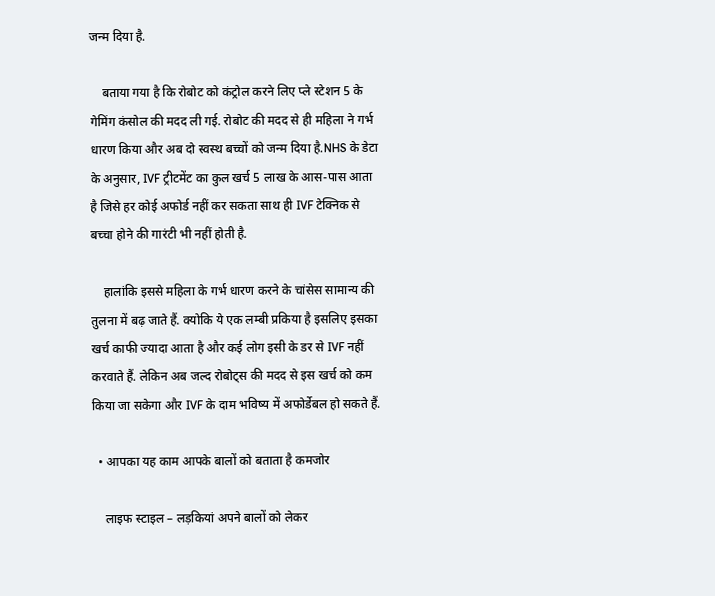जन्म दिया है.

    बताया गया है कि रोबोट को कंट्रोल करने लिए प्ले स्टेशन 5 के गेमिंग कंसोल की मदद ली गई. रोबोट की मदद से ही महिला ने गर्भ धारण किया और अब दो स्वस्थ बच्चों को जन्म दिया है.NHS के डेटा के अनुसार, IVF ट्रीटमेंट का कुल खर्च 5 लाख के आस-पास आता है जिसे हर कोई अफोर्ड नहीं कर सकता साथ ही IVF टेक्निक से बच्चा होने की गारंटी भी नहीं होती है.

    हालांकि इससे महिला के गर्भ धारण करने के चांसेस सामान्य की तुलना में बढ़ जाते हैं. क्योकि ये एक लम्बी प्रकिया है इसलिए इसका खर्च काफी ज्यादा आता है और कई लोग इसी के डर से IVF नहीं करवाते हैं. लेकिन अब जल्द रोबोट्स की मदद से इस खर्च को कम किया जा सकेगा और IVF के दाम भविष्य में अफोर्डेबल हो सकते हैं.

  • आपका यह काम आपके बालों को बताता है कमजोर

    लाइफ स्टाइल – लड़कियां अपने बालों को लेकर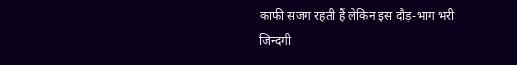काफी सजग रहती हैं लेकिन इस दौड़-भाग भरी जिन्दगी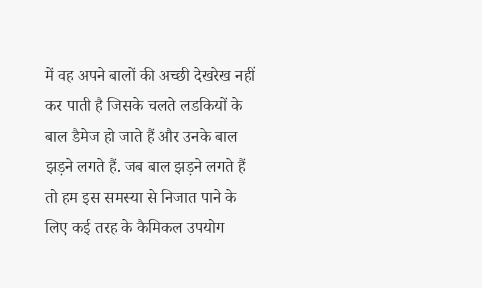में वह अपने बालों की अच्छी देखरेख नहीं कर पाती है जिसके चलते लडकियों के बाल डैमेज हो जाते हैं और उनके बाल झड़ने लगते हैं. जब बाल झड़ने लगते हैं तो हम इस समस्या से निजात पाने के लिए कई तरह के कैमिकल उपयोग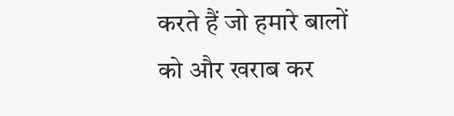करते हैं जो हमारे बालों को और खराब कर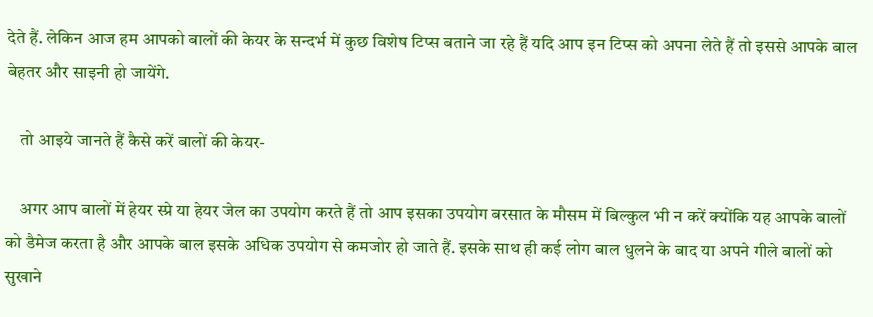देते हैं. लेकिन आज हम आपको बालों की केयर के सन्दर्भ में कुछ विशेष टिप्स बताने जा रहे हैं यदि आप इन टिप्स को अपना लेते हैं तो इससे आपके बाल बेहतर और साइनी हो जायेंगे.

    तो आइये जानते हैं कैसे करें बालों की केयर-

    अगर आप बालों में हेयर स्प्रे या हेयर जेल का उपयोग करते हैं तो आप इसका उपयोग बरसात के मौसम में बिल्कुल भी न करें क्योंकि यह आपके बालों को डैमेज करता है और आपके बाल इसके अधिक उपयोग से कमजोर हो जाते हैं. इसके साथ ही कई लोग बाल धुलने के बाद या अपने गीले बालों को सुखाने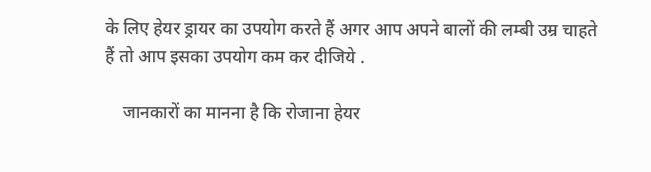के लिए हेयर ड्रायर का उपयोग करते हैं अगर आप अपने बालों की लम्बी उम्र चाहते हैं तो आप इसका उपयोग कम कर दीजिये .

    जानकारों का मानना है कि रोजाना हेयर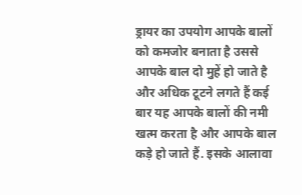ड्रायर का उपयोग आपके बालों को कमजोर बनाता है उससे आपके बाल दो मुहें हो जाते है और अधिक टूटने लगते हैं कई बार यह आपके बालों की नमी खत्म करता है और आपके बाल कड़े हो जाते हैं. इसके आलावा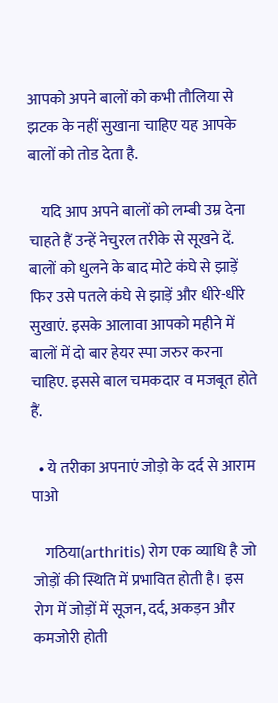आपको अपने बालों को कभी तौलिया से झटक के नहीं सुखाना चाहिए यह आपके बालों को तोड देता है.

    यदि आप अपने बालों को लम्बी उम्र देना चाहते हैं उन्हें नेचुरल तरीके से सूखने दें. बालों को धुलने के बाद मोटे कंघे से झाड़ें फिर उसे पतले कंघे से झाड़ें और धीरे-धीरे सुखाएं. इसके आलावा आपको महीने में बालों में दो बार हेयर स्पा जरुर करना चाहिए. इससे बाल चमकदार व मजबूत होते हैं.

  • ये तरीका अपनाएं जोड़ो के दर्द से आराम पाओ

    गठिया(arthritis) रोग एक व्याधि है जो जोड़ों की स्थिति में प्रभावित होती है। इस रोग में जोड़ों में सूजन, दर्द, अकड़न और कमजोरी होती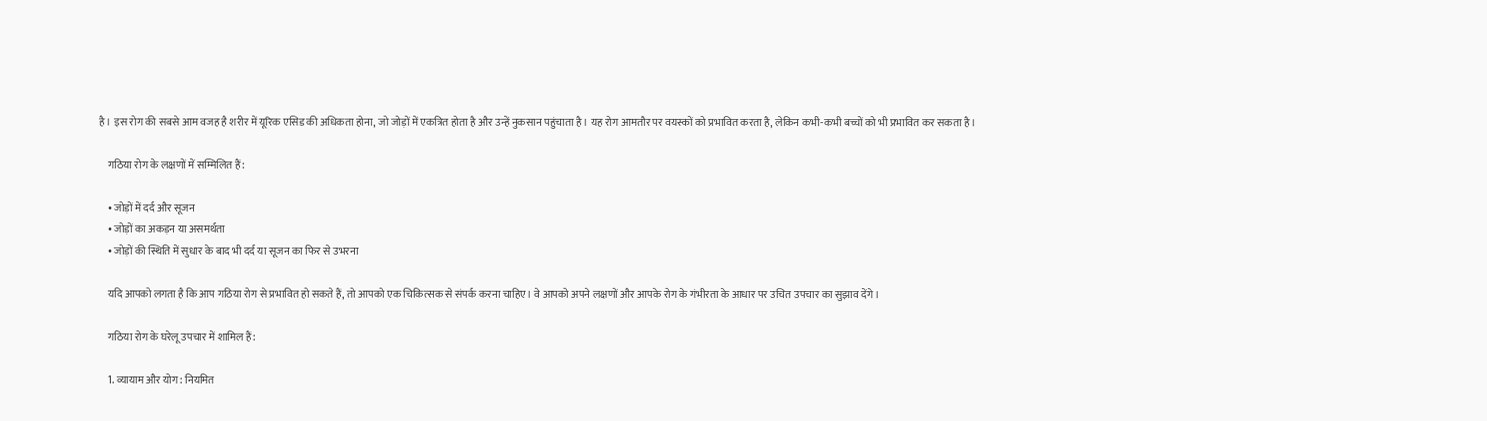है। इस रोग की सबसे आम वजह है शरीर में यूरिक एसिड की अधिकता होना, जो जोड़ों में एकत्रित होता है और उन्हें नुकसान पहुंचाता है। यह रोग आमतौर पर वयस्कों को प्रभावित करता है, लेकिन कभी-कभी बच्चों को भी प्रभावित कर सकता है।

    गठिया रोग के लक्षणों में सम्मिलित हैं:

    • जोड़ों में दर्द और सूजन
    • जोड़ों का अकड़न या असमर्थता
    • जोड़ों की स्थिति में सुधार के बाद भी दर्द या सूजन का फिर से उभरना

    यदि आपको लगता है कि आप गठिया रोग से प्रभावित हो सकते हैं, तो आपको एक चिकित्सक से संपर्क करना चाहिए। वे आपको अपने लक्षणों और आपके रोग के गंभीरता के आधार पर उचित उपचार का सुझाव देंगे।

    गठिया रोग के घरेलू उपचार में शामिल हैं:

    1. व्यायाम और योग: नियमित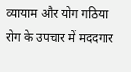व्यायाम और योग गठिया रोग के उपचार में मददगार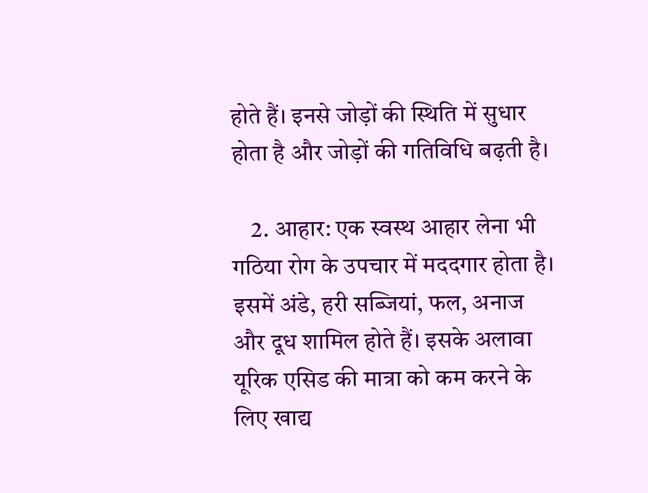होते हैं। इनसे जोड़ों की स्थिति में सुधार होता है और जोड़ों की गतिविधि बढ़ती है।

    2. आहार: एक स्वस्थ आहार लेना भी गठिया रोग के उपचार में मददगार होता है। इसमें अंडे, हरी सब्जियां, फल, अनाज और दूध शामिल होते हैं। इसके अलावा यूरिक एसिड की मात्रा को कम करने के लिए खाद्य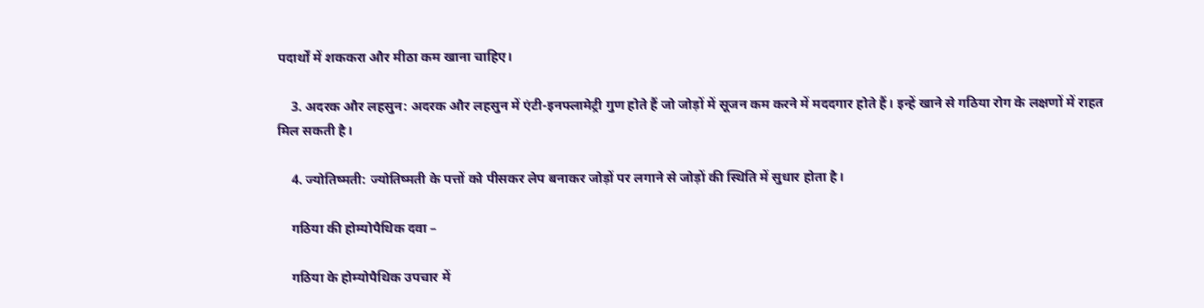पदार्थों में शककरा और मीठा कम खाना चाहिए।

    3. अदरक और लहसुन: अदरक और लहसुन में एंटी-इनफ्लामेट्री गुण होते हैं जो जोड़ों में सूजन कम करने में मददगार होते हैं। इन्हें खाने से गठिया रोग के लक्षणों में राहत मिल सकती है।

    4. ज्योतिष्मती: ज्योतिष्मती के पत्तों को पीसकर लेप बनाकर जोड़ों पर लगाने से जोड़ों की स्थिति में सुधार होता है।

    गठिया की होम्योपैथिक दवा –

    गठिया के होम्योपैथिक उपचार में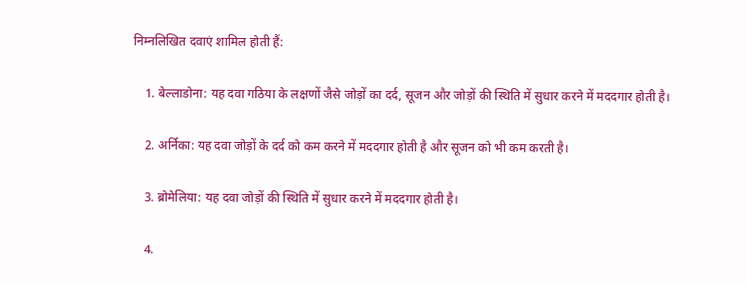निम्नलिखित दवाएं शामिल होती हैं:

    1. बेल्लाडोना: यह दवा गठिया के लक्षणों जैसे जोड़ों का दर्द, सूजन और जोड़ों की स्थिति में सुधार करने में मददगार होती है।

    2. अर्निका: यह दवा जोड़ों के दर्द को कम करने में मददगार होती है और सूजन को भी कम करती है।

    3. ब्रोमेलिया: यह दवा जोड़ों की स्थिति में सुधार करने में मददगार होती है।

    4.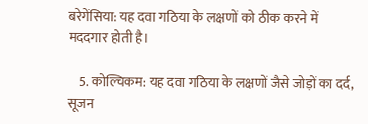बरेगेंसिया: यह दवा गठिया के लक्षणों को ठीक करने में मददगार होती है।

    5. कोल्चिकम: यह दवा गठिया के लक्षणों जैसे जोड़ों का दर्द, सूजन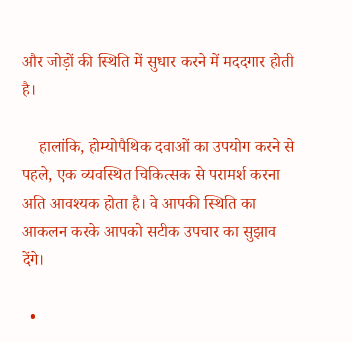और जोड़ों की स्थिति में सुधार करने में मददगार होती है।

    हालांकि, होम्योपैथिक दवाओं का उपयोग करने से पहले, एक व्यवस्थित चिकित्सक से परामर्श करना अति आवश्यक होता है। वे आपकी स्थिति का आकलन करके आपको सटीक उपचार का सुझाव देंगे।

  •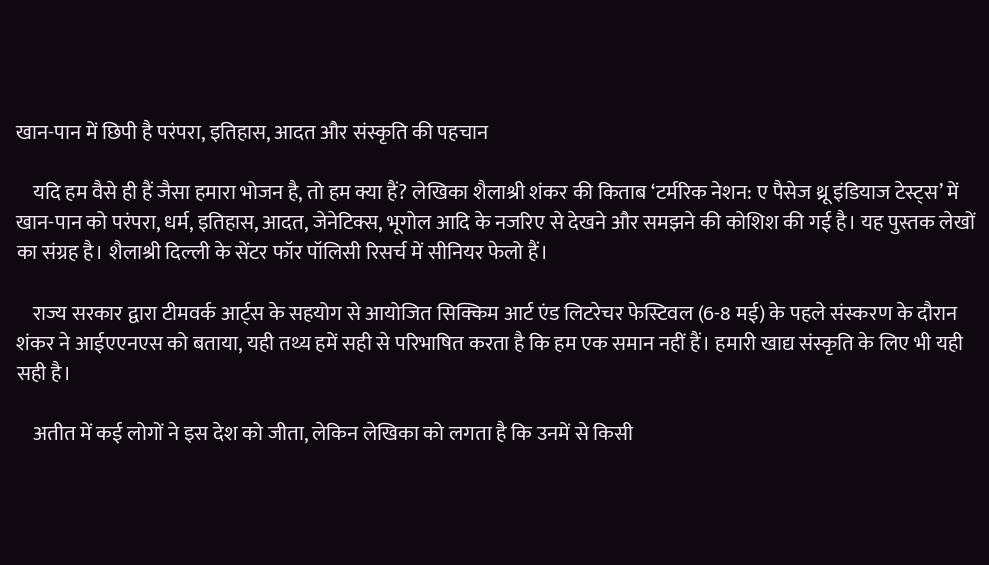खान-पान में छिपी है परंपरा, इतिहास, आदत और संस्कृति की पहचान

    यदि हम वैसे ही हैं जैसा हमारा भोजन है, तो हम क्या हैं? लेखिका शैलाश्री शंकर की किताब ‘टर्मरिक नेशन: ए पैसेज थ्रू इंडियाज टेस्ट्स’ में खान-पान को परंपरा, धर्म, इतिहास, आदत, जेनेटिक्स, भूगोल आदि के नजरिए से देखने और समझने की कोशिश की गई है। यह पुस्तक लेखों का संग्रह है। शैलाश्री दिल्ली के सेंटर फॉर पॉलिसी रिसर्च में सीनियर फेलो हैं।

    राज्य सरकार द्वारा टीमवर्क आर्ट्स के सहयोग से आयोजित सिक्किम आर्ट एंड लिटरेचर फेस्टिवल (6-8 मई) के पहले संस्करण के दौरान शंकर ने आईएएनएस को बताया, यही तथ्य हमें सही से परिभाषित करता है कि हम एक समान नहीं हैं। हमारी खाद्य संस्कृति के लिए भी यही सही है।

    अतीत में कई लोगों ने इस देश को जीता, लेकिन लेखिका को लगता है कि उनमें से किसी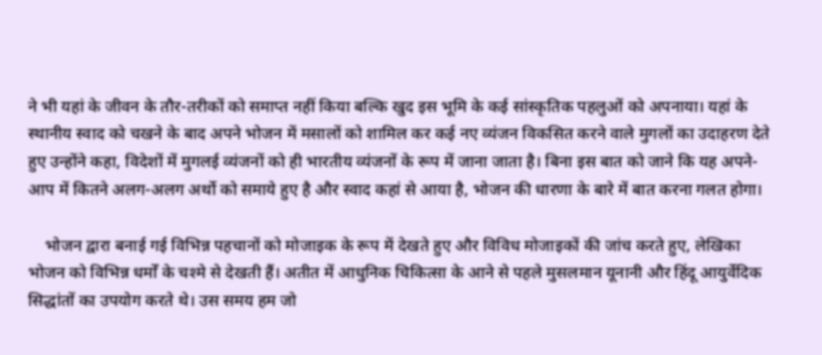ने भी यहां के जीवन के तौर-तरीकों को समाप्त नहीं किया बल्कि खुद इस भूमि के कई सांस्कृतिक पहलुओं को अपनाया। यहां के स्थानीय स्वाद को चखने के बाद अपने भोजन में मसालों को शामिल कर कई नए व्यंजन विकसित करने वाले मुगलों का उदाहरण देते हुए उन्होंने कहा, विदेशों में मुगलई व्यंजनों को ही भारतीय व्यंजनों के रूप में जाना जाता है। बिना इस बात को जाने कि यह अपने-आप में कितने अलग-अलग अर्थो को समाये हुए है और स्वाद कहां से आया है, भोजन की धारणा के बारे में बात करना गलत होगा।

    भोजन द्वारा बनाई गई विभिन्न पहचानों को मोजाइक के रूप में देखते हुए और विविध मोजाइकों की जांच करते हुए, लेखिका भोजन को विभिन्न धर्मों के चश्मे से देखती हैं। अतीत में आधुनिक चिकित्सा के आने से पहले मुसलमान यूनानी और हिंदू आयुर्वेदिक सिद्धांतों का उपयोग करते थे। उस समय हम जो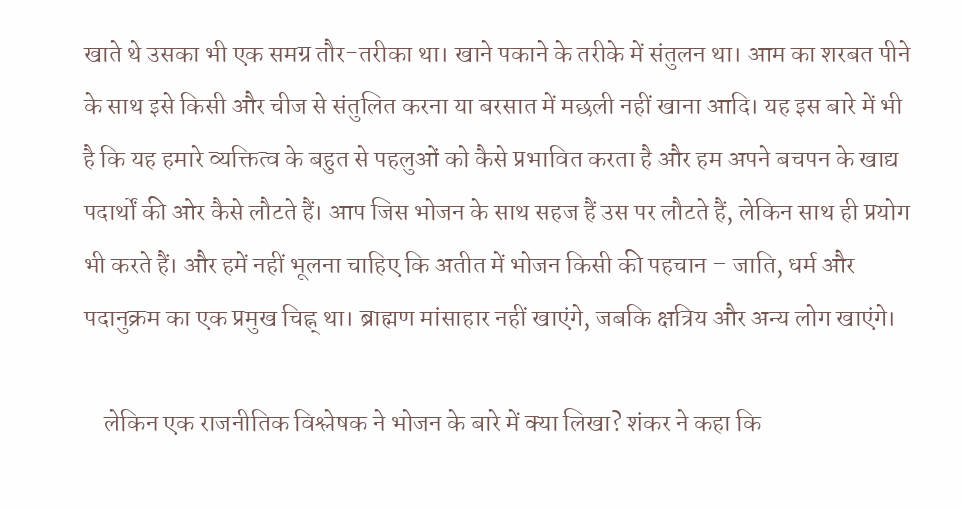खाते थे उसका भी एक समग्र तौर-तरीका था। खाने पकाने के तरीके में संतुलन था। आम का शरबत पीने के साथ इसे किसी और चीज से संतुलित करना या बरसात में मछली नहीं खाना आदि। यह इस बारे में भी है कि यह हमारे व्यक्तित्व के बहुत से पहलुओं को कैसे प्रभावित करता है और हम अपने बचपन के खाद्य पदार्थों की ओर कैसे लौटते हैं। आप जिस भोजन के साथ सहज हैं उस पर लौटते हैं, लेकिन साथ ही प्रयोग भी करते हैं। और हमें नहीं भूलना चाहिए कि अतीत में भोजन किसी की पहचान – जाति, धर्म और पदानुक्रम का एक प्रमुख चिह्न् था। ब्राह्मण मांसाहार नहीं खाएंगे, जबकि क्षत्रिय और अन्य लोग खाएंगे।

    लेकिन एक राजनीतिक विश्लेषक ने भोजन के बारे में क्या लिखा? शंकर ने कहा कि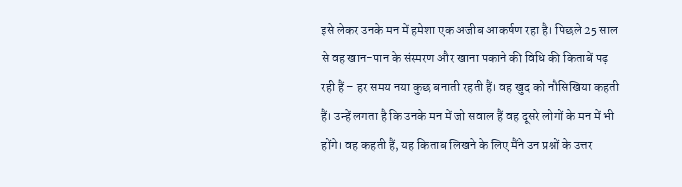इसे लेकर उनके मन में हमेशा एक अजीब आकर्षण रहा है। पिछले 25 साल से वह खान-पान के संस्मरण और खाना पकाने की विधि की किताबें पढ़ रही हैं – हर समय नया कुछ बनाती रहती हैं। वह खुद को नौसिखिया कहती हैं। उन्हें लगता है कि उनके मन में जो सवाल हैं वह दूसरे लोगों के मन में भी होंगे। वह कहती हैं, यह किताब लिखने के लिए मैंने उन प्रश्नों के उत्तर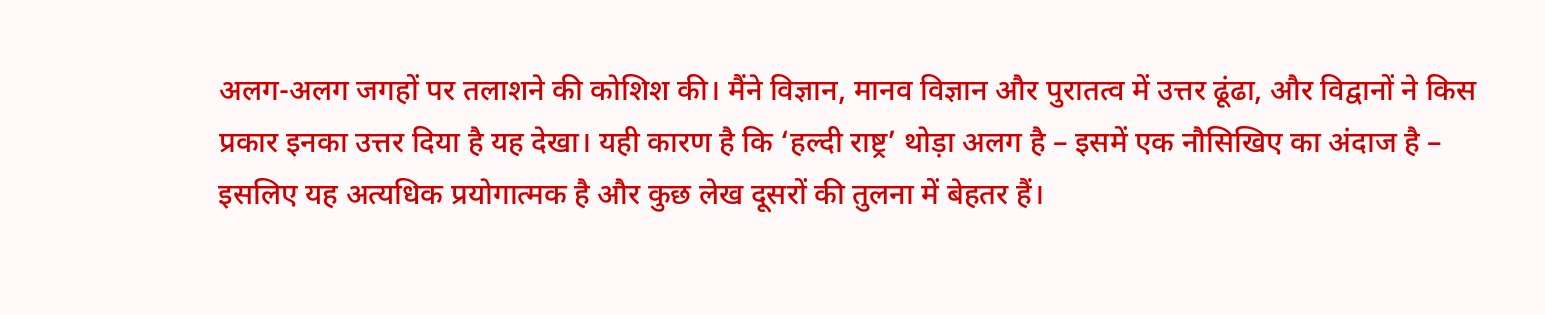अलग-अलग जगहों पर तलाशने की कोशिश की। मैंने विज्ञान, मानव विज्ञान और पुरातत्व में उत्तर ढूंढा, और विद्वानों ने किस प्रकार इनका उत्तर दिया है यह देखा। यही कारण है कि ‘हल्दी राष्ट्र’ थोड़ा अलग है – इसमें एक नौसिखिए का अंदाज है – इसलिए यह अत्यधिक प्रयोगात्मक है और कुछ लेख दूसरों की तुलना में बेहतर हैं।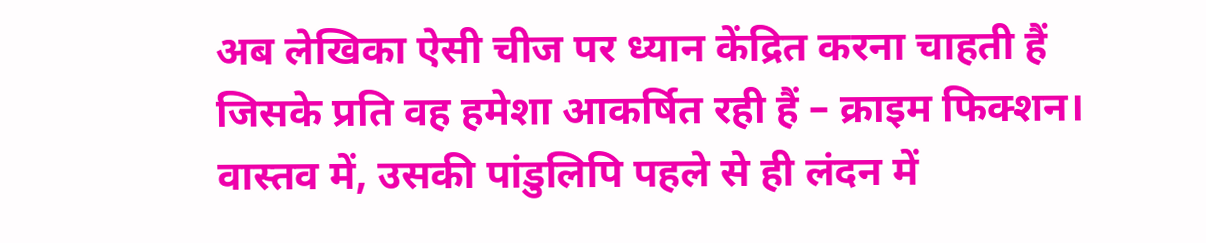अब लेखिका ऐसी चीज पर ध्यान केंद्रित करना चाहती हैं जिसके प्रति वह हमेशा आकर्षित रही हैं – क्राइम फिक्शन। वास्तव में, उसकी पांडुलिपि पहले से ही लंदन में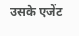उसके एजेंट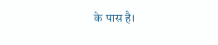के पास है।